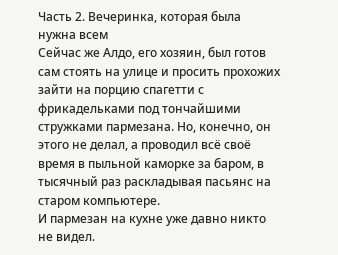Часть 2. Вечеринка, которая была нужна всем
Сейчас же Алдо, его хозяин, был готов сам стоять на улице и просить прохожих зайти на порцию спагетти с фрикадельками под тончайшими стружками пармезана. Но, конечно, он этого не делал, а проводил всё своё время в пыльной каморке за баром, в тысячный раз раскладывая пасьянс на старом компьютере.
И пармезан на кухне уже давно никто не видел.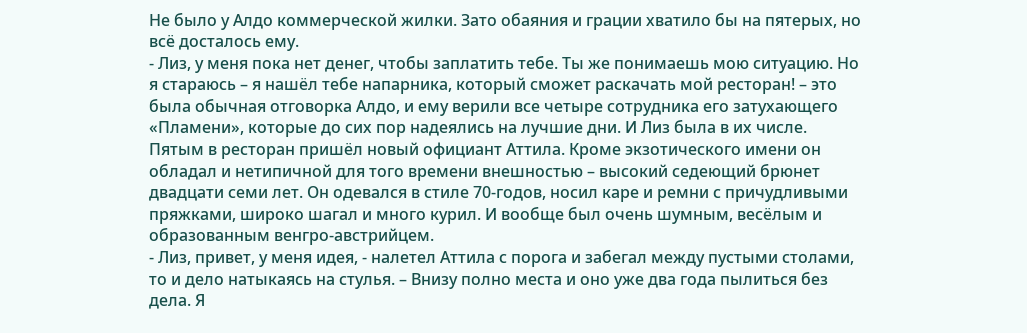Не было у Алдо коммерческой жилки. Зато обаяния и грации хватило бы на пятерых, но всё досталось ему.
- Лиз, у меня пока нет денег, чтобы заплатить тебе. Ты же понимаешь мою ситуацию. Но я стараюсь – я нашёл тебе напарника, который сможет раскачать мой ресторан! – это была обычная отговорка Алдо, и ему верили все четыре сотрудника его затухающего «Пламени», которые до сих пор надеялись на лучшие дни. И Лиз была в их числе.
Пятым в ресторан пришёл новый официант Аттила. Кроме экзотического имени он обладал и нетипичной для того времени внешностью – высокий седеющий брюнет двадцати семи лет. Он одевался в стиле 70-годов, носил каре и ремни с причудливыми пряжками, широко шагал и много курил. И вообще был очень шумным, весёлым и образованным венгро-австрийцем.
- Лиз, привет, у меня идея, - налетел Аттила с порога и забегал между пустыми столами, то и дело натыкаясь на стулья. – Внизу полно места и оно уже два года пылиться без дела. Я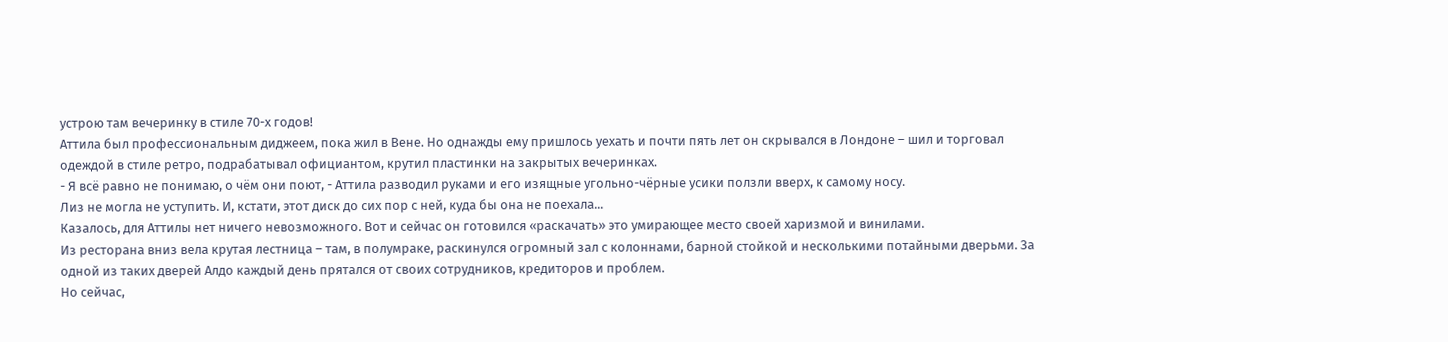устрою там вечеринку в стиле 70-х годов!
Аттила был профессиональным диджеем, пока жил в Вене. Но однажды ему пришлось уехать и почти пять лет он скрывался в Лондоне – шил и торговал одеждой в стиле ретро, подрабатывал официантом, крутил пластинки на закрытых вечеринках.
- Я всё равно не понимаю, о чём они поют, - Аттила разводил руками и его изящные угольно-чёрные усики ползли вверх, к самому носу.
Лиз не могла не уступить. И, кстати, этот диск до сих пор с ней, куда бы она не поехала...
Казалось, для Аттилы нет ничего невозможного. Вот и сейчас он готовился «раскачать» это умирающее место своей харизмой и винилами.
Из ресторана вниз вела крутая лестница – там, в полумраке, раскинулся огромный зал с колоннами, барной стойкой и несколькими потайными дверьми. За одной из таких дверей Алдо каждый день прятался от своих сотрудников, кредиторов и проблем.
Но сейчас,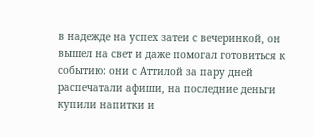в надежде на успех затеи с вечеринкой, он вышел на свет и даже помогал готовиться к событию: они с Аттилой за пару дней распечатали афиши, на последние деньги купили напитки и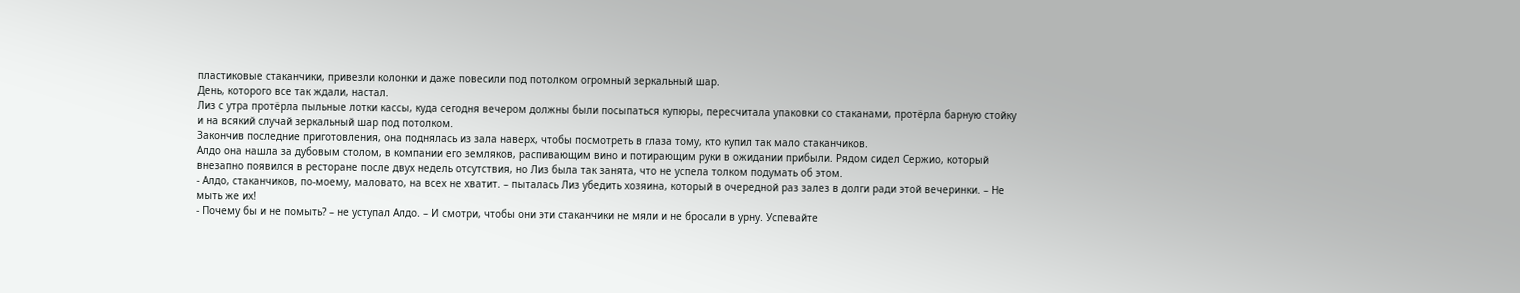пластиковые стаканчики, привезли колонки и даже повесили под потолком огромный зеркальный шар.
День, которого все так ждали, настал.
Лиз с утра протёрла пыльные лотки кассы, куда сегодня вечером должны были посыпаться купюры, пересчитала упаковки со стаканами, протёрла барную стойку и на всякий случай зеркальный шар под потолком.
Закончив последние приготовления, она поднялась из зала наверх, чтобы посмотреть в глаза тому, кто купил так мало стаканчиков.
Алдо она нашла за дубовым столом, в компании его земляков, распивающим вино и потирающим руки в ожидании прибыли. Рядом сидел Сержио, который внезапно появился в ресторане после двух недель отсутствия, но Лиз была так занята, что не успела толком подумать об этом.
- Алдо, стаканчиков, по-моему, маловато, на всех не хватит. – пыталась Лиз убедить хозяина, который в очередной раз залез в долги ради этой вечеринки. – Не мыть же их!
- Почему бы и не помыть? – не уступал Алдо. – И смотри, чтобы они эти стаканчики не мяли и не бросали в урну. Успевайте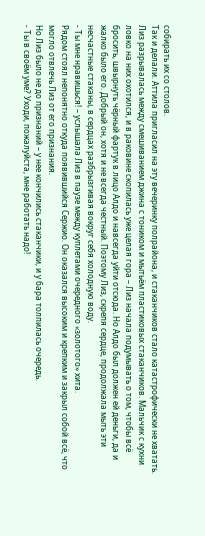собирать их со столов.
Так и делали. Аттила пригласил на эту вечеринку полрайона, и стаканчиков стало катастрофически не хватать.
Лиз разрывалась между смешиванием джина с тоником и мытьём пластиковых стаканчиков. Мальчик с кухни ловко на них охотился, и в раковине скопилась уже целая гора – Лиз начала подумывать о том, чтобы всё бросить, швырнуть чёрный фартук в лицо Алдо и навсегда уйти отсюда. Но Алдо был должен ей деньги, да и жалко было его. Добрый он, хотя и не всегда честный. Поэтому Лиз, скрепя сердце, продолжала мыть эти несчастные стаканы, в сердцах разбрызгивая вокруг себя холодную воду.
- Ты мне нравишься! – услышала Лиз в паузе между куплетами очередного «золотого» хита.
Рядом стоял непонятно откуда появившийся Сержио. Он оказался высоким и крепким и закрыл собой всё, что могло отвлечь Лиз от его признания.
Но Лиз было не до признаний – у нее кончились стаканчики, и у бара толпилась очередь.
- Ты в своём уме? Уходи, пожалуйста, мне работать надо!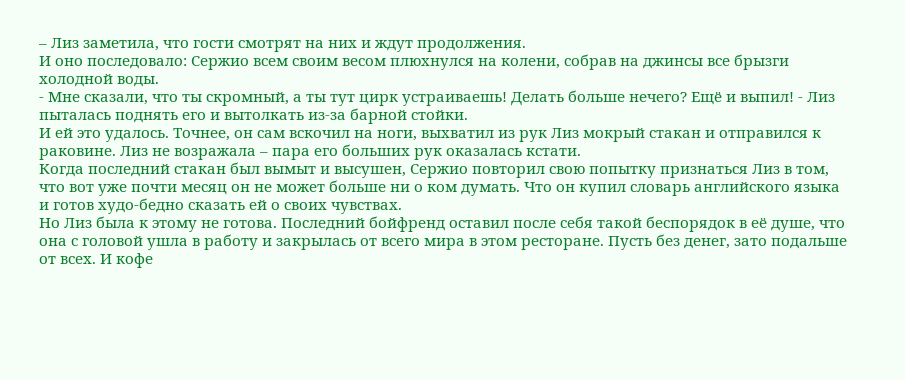– Лиз заметила, что гости смотрят на них и ждут продолжения.
И оно последовало: Сержио всем своим весом плюхнулся на колени, собрав на джинсы все брызги холодной воды.
- Мне сказали, что ты скромный, а ты тут цирк устраиваешь! Делать больше нечего? Ещё и выпил! - Лиз пыталась поднять его и вытолкать из-за барной стойки.
И ей это удалось. Точнее, он сам вскочил на ноги, выхватил из рук Лиз мокрый стакан и отправился к раковине. Лиз не возражала – пара его больших рук оказалась кстати.
Когда последний стакан был вымыт и высушен, Сержио повторил свою попытку признаться Лиз в том, что вот уже почти месяц он не может больше ни о ком думать. Что он купил словарь английского языка и готов худо-бедно сказать ей о своих чувствах.
Но Лиз была к этому не готова. Последний бойфренд оставил после себя такой беспорядок в её душе, что она с головой ушла в работу и закрылась от всего мира в этом ресторане. Пусть без денег, зато подальше от всех. И кофе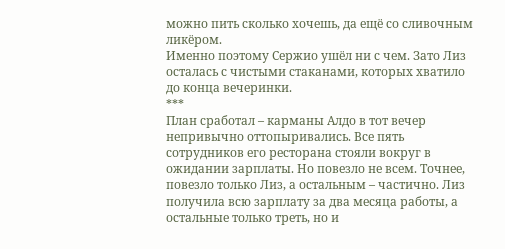можно пить сколько хочешь, да ещё со сливочным ликёром.
Именно поэтому Сержио ушёл ни с чем. Зато Лиз осталась с чистыми стаканами, которых хватило до конца вечеринки.
***
План сработал – карманы Алдо в тот вечер непривычно оттопыривались. Все пять сотрудников его ресторана стояли вокруг в ожидании зарплаты. Но повезло не всем. Точнее, повезло только Лиз, а остальным – частично. Лиз получила всю зарплату за два месяца работы, а остальные только треть, но и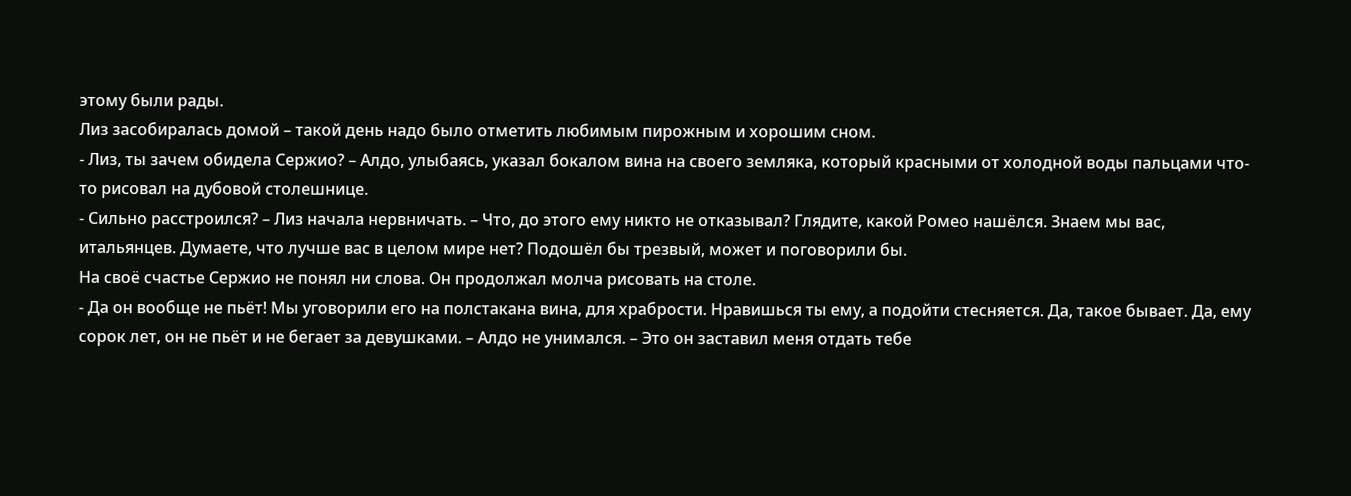этому были рады.
Лиз засобиралась домой – такой день надо было отметить любимым пирожным и хорошим сном.
- Лиз, ты зачем обидела Сержио? – Алдо, улыбаясь, указал бокалом вина на своего земляка, который красными от холодной воды пальцами что-то рисовал на дубовой столешнице.
- Сильно расстроился? – Лиз начала нервничать. – Что, до этого ему никто не отказывал? Глядите, какой Ромео нашёлся. Знаем мы вас, итальянцев. Думаете, что лучше вас в целом мире нет? Подошёл бы трезвый, может и поговорили бы.
На своё счастье Сержио не понял ни слова. Он продолжал молча рисовать на столе.
- Да он вообще не пьёт! Мы уговорили его на полстакана вина, для храбрости. Нравишься ты ему, а подойти стесняется. Да, такое бывает. Да, ему сорок лет, он не пьёт и не бегает за девушками. – Алдо не унимался. – Это он заставил меня отдать тебе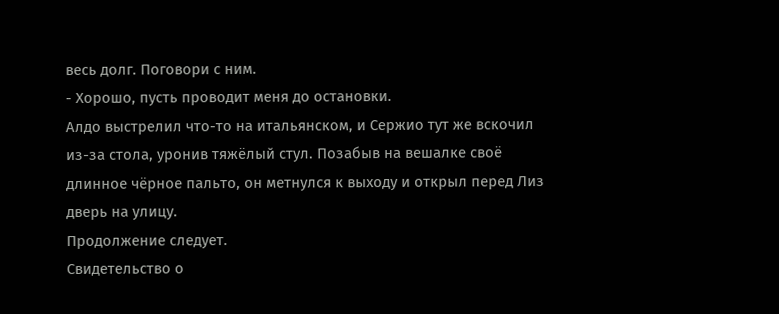весь долг. Поговори с ним.
- Хорошо, пусть проводит меня до остановки.
Алдо выстрелил что-то на итальянском, и Сержио тут же вскочил из-за стола, уронив тяжёлый стул. Позабыв на вешалке своё длинное чёрное пальто, он метнулся к выходу и открыл перед Лиз дверь на улицу.
Продолжение следует.
Свидетельство о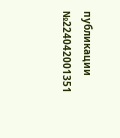публикации №224042001351